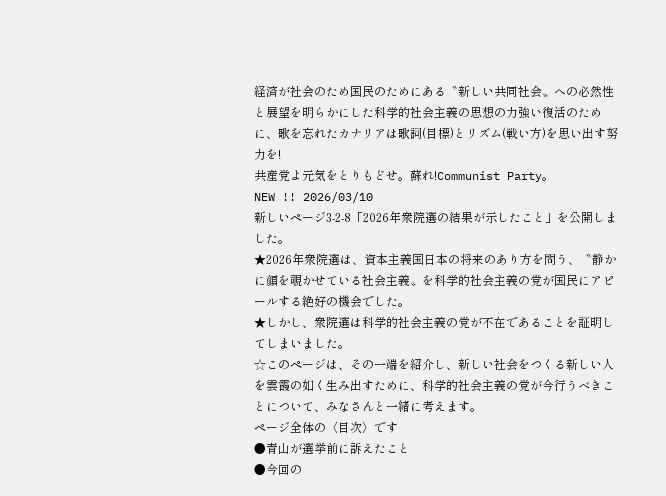経済が社会のため国民のためにある〝新しい共同社会〟への必然性と展望を明らかにした科学的社会主義の思想の力強い復活のために、歌を忘れたカナリアは歌詞(目標)とリズム(戦い方)を思い出す努力を!
共産党よ元気をとりもどせ。蘇れ!Communist Party。
NEW !! 2026/03/10
新しいページ3-2-8「2026年衆院選の結果が示したこと」を公開しました。
★2026年衆院選は、資本主義国日本の将来のあり方を問う、〝静かに顔を覗かせている社会主義〟を科学的社会主義の党が国民にアピールする絶好の機会でした。
★しかし、衆院選は科学的社会主義の党が不在であることを証明してしまいました。
☆このページは、その一端を紹介し、新しい社会をつくる新しい人を雲霞の如く生み出すために、科学的社会主義の党が今行うべきことについて、みなさんと一緒に考えます。
ページ全体の〈目次〉です
●青山が選挙前に訴えたこと
●今回の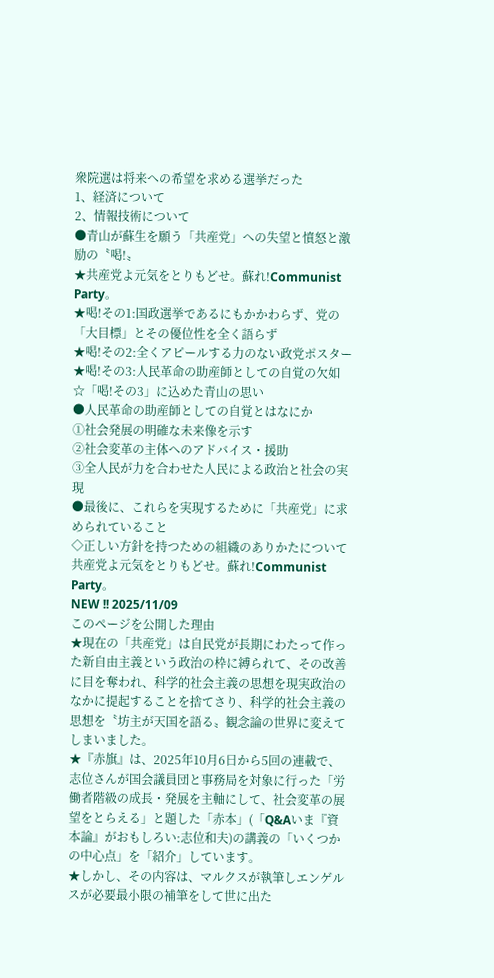衆院選は将来への希望を求める選挙だった
1、経済について
2、情報技術について
●青山が蘇生を願う「共産党」への失望と憤怒と激励の〝喝!〟
★共産党よ元気をとりもどせ。蘇れ!Communist Party。
★喝!その1:国政選挙であるにもかかわらず、党の「大目標」とその優位性を全く語らず
★喝!その2:全くアピールする力のない政党ポスター
★喝!その3:人民革命の助産師としての自覚の欠如
☆「喝!その3」に込めた青山の思い
●人民革命の助産師としての自覚とはなにか
①社会発展の明確な未来像を示す
②社会変革の主体へのアドバイス・援助
③全人民が力を合わせた人民による政治と社会の実現
●最後に、これらを実現するために「共産党」に求められていること
◇正しい方針を持つための組織のありかたについて
共産党よ元気をとりもどせ。蘇れ!Communist Party。
NEW !! 2025/11/09
このページを公開した理由
★現在の「共産党」は自民党が長期にわたって作った新自由主義という政治の枠に縛られて、その改善に目を奪われ、科学的社会主義の思想を現実政治のなかに提起することを捨てさり、科学的社会主義の思想を〝坊主が天国を語る〟観念論の世界に変えてしまいました。
★『赤旗』は、2025年10月6日から5回の連載で、志位さんが国会議員団と事務局を対象に行った「労働者階級の成長・発展を主軸にして、社会変革の展望をとらえる」と題した「赤本」(「Q&Aいま『資本論』がおもしろい:志位和夫)の講義の「いくつかの中心点」を「紹介」しています。
★しかし、その内容は、マルクスが執筆しエンゲルスが必要最小限の補筆をして世に出た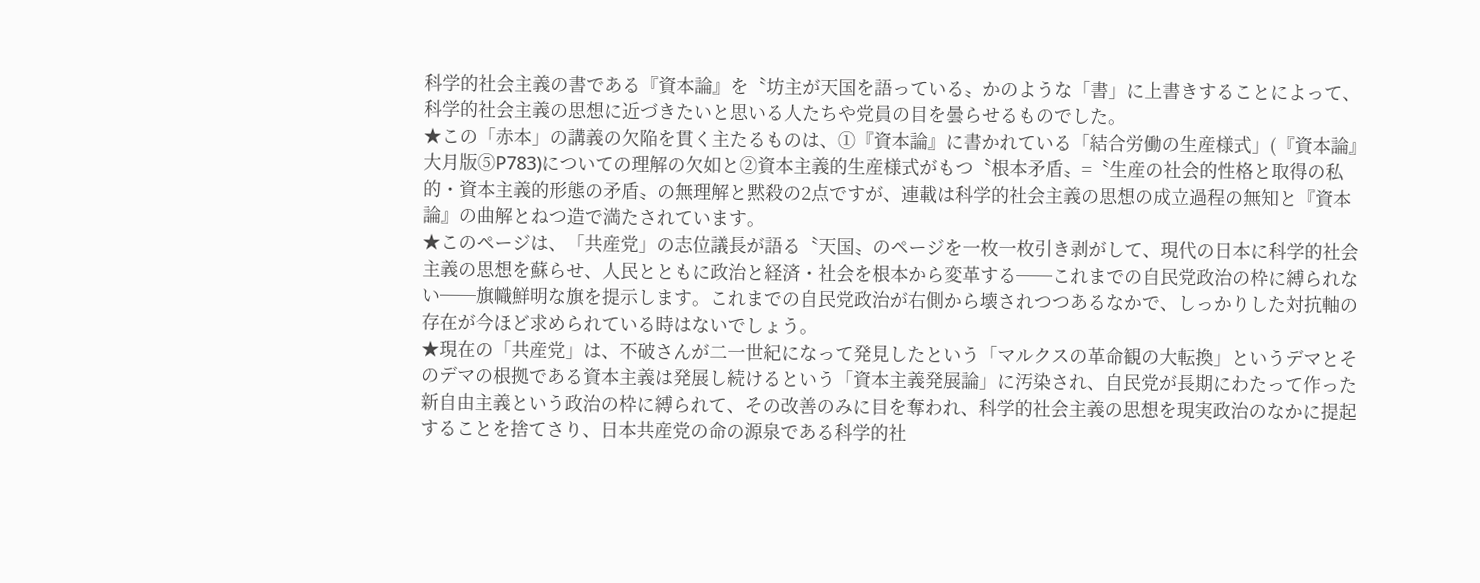科学的社会主義の書である『資本論』を〝坊主が天国を語っている〟かのような「書」に上書きすることによって、科学的社会主義の思想に近づきたいと思いる人たちや党員の目を曇らせるものでした。
★この「赤本」の講義の欠陥を貫く主たるものは、①『資本論』に書かれている「結合労働の生産様式」(『資本論』大月版⑤P783)についての理解の欠如と②資本主義的生産様式がもつ〝根本矛盾〟=〝生産の社会的性格と取得の私的・資本主義的形態の矛盾〟の無理解と黙殺の2点ですが、連載は科学的社会主義の思想の成立過程の無知と『資本論』の曲解とねつ造で満たされています。
★このページは、「共産党」の志位議長が語る〝天国〟のページを一枚一枚引き剥がして、現代の日本に科学的社会主義の思想を蘇らせ、人民とともに政治と経済・社会を根本から変革する──これまでの自民党政治の枠に縛られない──旗幟鮮明な旗を提示します。これまでの自民党政治が右側から壊されつつあるなかで、しっかりした対抗軸の存在が今ほど求められている時はないでしょう。
★現在の「共産党」は、不破さんが二一世紀になって発見したという「マルクスの革命観の大転換」というデマとそのデマの根拠である資本主義は発展し続けるという「資本主義発展論」に汚染され、自民党が長期にわたって作った新自由主義という政治の枠に縛られて、その改善のみに目を奪われ、科学的社会主義の思想を現実政治のなかに提起することを捨てさり、日本共産党の命の源泉である科学的社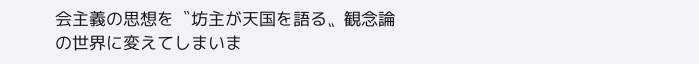会主義の思想を〝坊主が天国を語る〟観念論の世界に変えてしまいま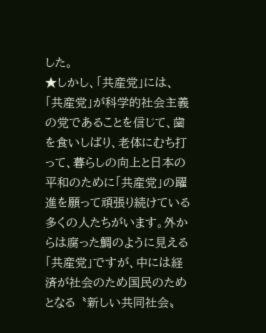した。
★しかし、「共産党」には、「共産党」が科学的社会主義の党であることを信じて、歯を食いしばり、老体にむち打って、暮らしの向上と日本の平和のために「共産党」の躍進を願って頑張り続けている多くの人たちがいます。外からは腐った鯛のように見える「共産党」ですが、中には経済が社会のため国民のためとなる〝新しい共同社会〟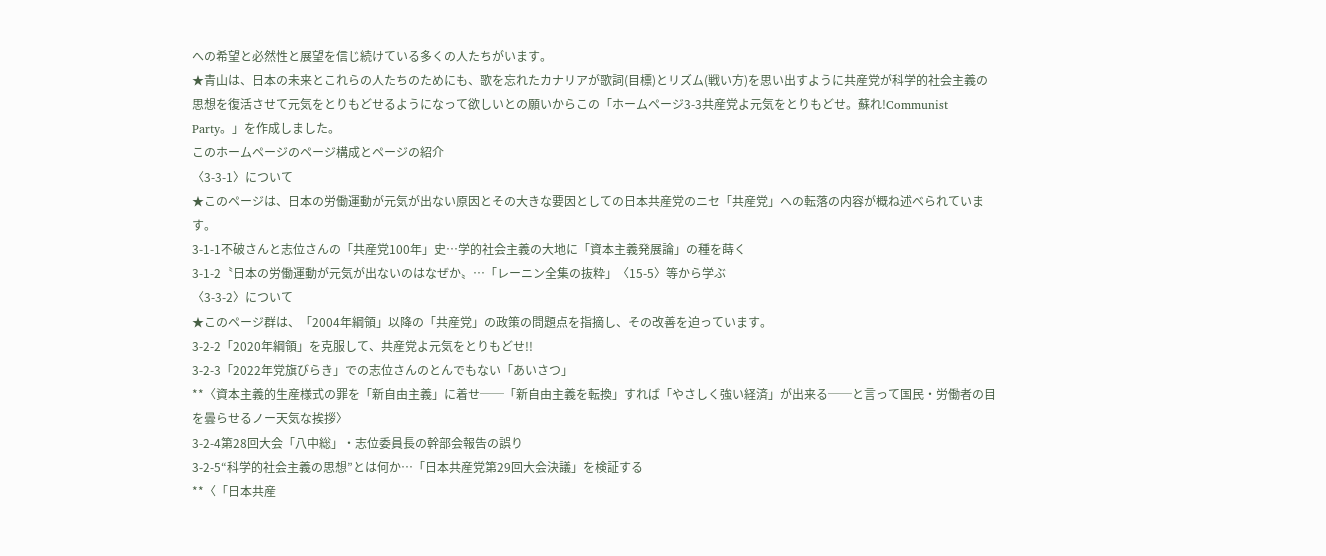への希望と必然性と展望を信じ続けている多くの人たちがいます。
★青山は、日本の未来とこれらの人たちのためにも、歌を忘れたカナリアが歌詞(目標)とリズム(戦い方)を思い出すように共産党が科学的社会主義の思想を復活させて元気をとりもどせるようになって欲しいとの願いからこの「ホームページ3-3共産党よ元気をとりもどせ。蘇れ!Communist Party。」を作成しました。
このホームページのページ構成とページの紹介
〈3-3-1〉について
★このページは、日本の労働運動が元気が出ない原因とその大きな要因としての日本共産党のニセ「共産党」への転落の内容が概ね述べられています。
3-1-1不破さんと志位さんの「共産党100年」史…学的社会主義の大地に「資本主義発展論」の種を蒔く
3-1-2〝日本の労働運動が元気が出ないのはなぜか〟…「レーニン全集の抜粋」〈15-5〉等から学ぶ
〈3-3-2〉について
★このページ群は、「2004年綱領」以降の「共産党」の政策の問題点を指摘し、その改善を迫っています。
3-2-2「2020年綱領」を克服して、共産党よ元気をとりもどせ!!
3-2-3「2022年党旗びらき」での志位さんのとんでもない「あいさつ」
**〈資本主義的生産様式の罪を「新自由主義」に着せ──「新自由主義を転換」すれば「やさしく強い経済」が出来る──と言って国民・労働者の目を曇らせるノー天気な挨拶〉
3-2-4第28回大会「八中総」・志位委員長の幹部会報告の誤り
3-2-5“科学的社会主義の思想”とは何か…「日本共産党第29回大会決議」を検証する
**〈「日本共産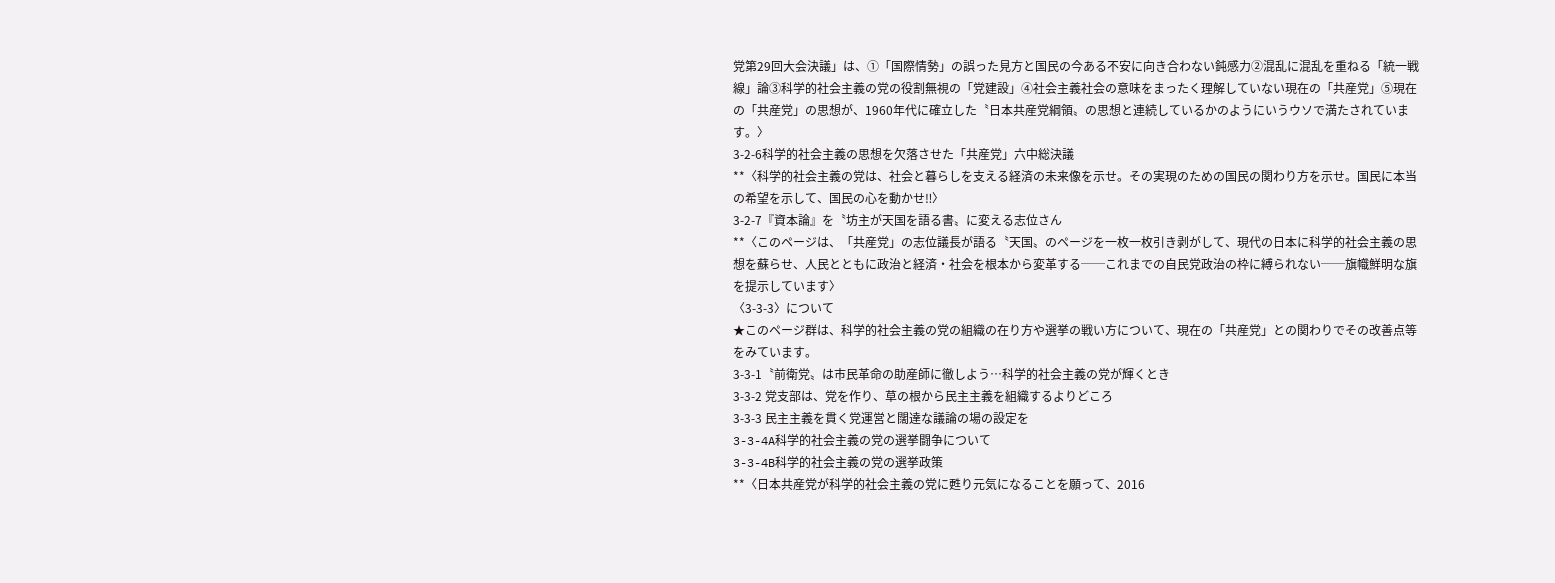党第29回大会決議」は、①「国際情勢」の誤った見方と国民の今ある不安に向き合わない鈍感力②混乱に混乱を重ねる「統一戦線」論③科学的社会主義の党の役割無視の「党建設」④社会主義社会の意味をまったく理解していない現在の「共産党」⑤現在の「共産党」の思想が、1960年代に確立した〝日本共産党綱領〟の思想と連続しているかのようにいうウソで満たされています。〉
3-2-6科学的社会主義の思想を欠落させた「共産党」六中総決議
**〈科学的社会主義の党は、社会と暮らしを支える経済の未来像を示せ。その実現のための国民の関わり方を示せ。国民に本当の希望を示して、国民の心を動かせ‼〉
3-2-7『資本論』を〝坊主が天国を語る書〟に変える志位さん
**〈このページは、「共産党」の志位議長が語る〝天国〟のページを一枚一枚引き剥がして、現代の日本に科学的社会主義の思想を蘇らせ、人民とともに政治と経済・社会を根本から変革する──これまでの自民党政治の枠に縛られない──旗幟鮮明な旗を提示しています〉
〈3-3-3〉について
★このページ群は、科学的社会主義の党の組織の在り方や選挙の戦い方について、現在の「共産党」との関わりでその改善点等をみています。
3-3-1〝前衛党〟は市民革命の助産師に徹しよう…科学的社会主義の党が輝くとき
3-3-2 党支部は、党を作り、草の根から民主主義を組織するよりどころ
3-3-3 民主主義を貫く党運営と闊達な議論の場の設定を
3-3-4A科学的社会主義の党の選挙闘争について
3-3-4B科学的社会主義の党の選挙政策
**〈日本共産党が科学的社会主義の党に甦り元気になることを願って、2016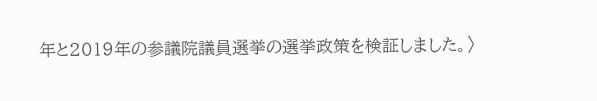年と2019年の参議院議員選挙の選挙政策を検証しました。〉